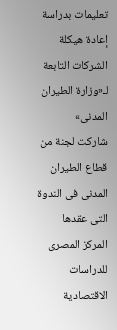تعليمات بدراسة إعادة هيكلة الشركات التابعة لـ«وزارة الطيران المدنى»
شاركت لجنة من قطاع الطيران المدنى فى الندوة التى عقدها المركز المصرى للدراسات الاقتصادية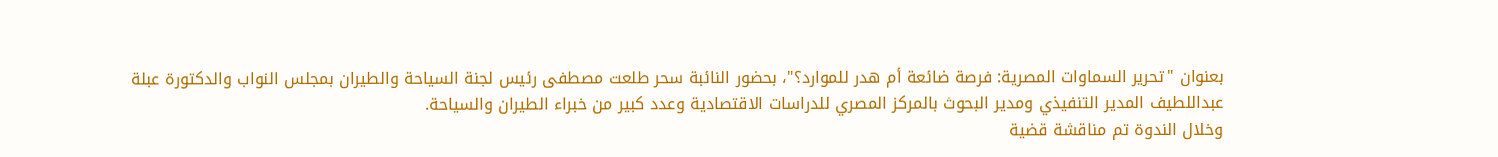بعنوان "تحرير السماوات المصرية: فرصة ضائعة أم هدر للموارد؟"، بحضور النائبة سحر طلعت مصطفى رئيس لجنة السياحة والطيران بمجلس النواب والدكتورة عبلة عبداللطيف المدير التنفيذي ومدير البحوث بالمركز المصري للدراسات الاقتصادية وعدد كبير من خبراء الطيران والسياحة.
وخلال الندوة تم مناقشة قضية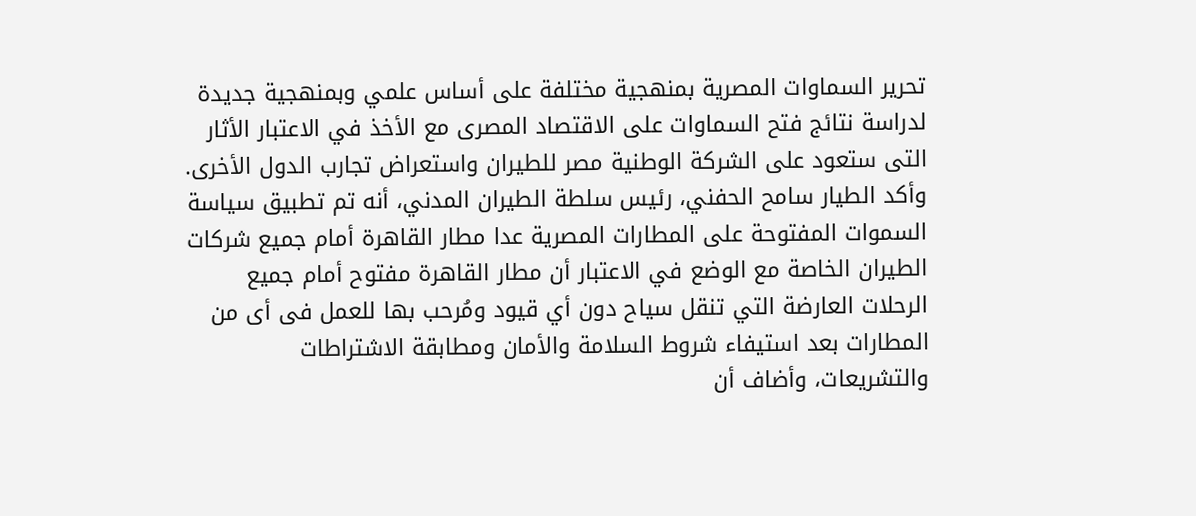تحرير السماوات المصرية بمنهجية مختلفة على أساس علمي وبمنهجية جديدة لدراسة نتائج فتح السماوات على الاقتصاد المصرى مع الأخذ في الاعتبار الأثار التى ستعود على الشركة الوطنية مصر للطيران واستعراض تجارب الدول الأخرى.
وأكد الطيار سامح الحفني، رئيس سلطة الطيران المدني، أنه تم تطبيق سياسة السموات المفتوحة على المطارات المصرية عدا مطار القاهرة أمام جميع شركات الطيران الخاصة مع الوضع في الاعتبار أن مطار القاهرة مفتوح أمام جميع الرحلات العارضة التي تنقل سياح دون أي قيود ومُرحب بها للعمل فى أى من المطارات بعد استيفاء شروط السلامة والأمان ومطابقة الاشتراطات والتشريعات، وأضاف أن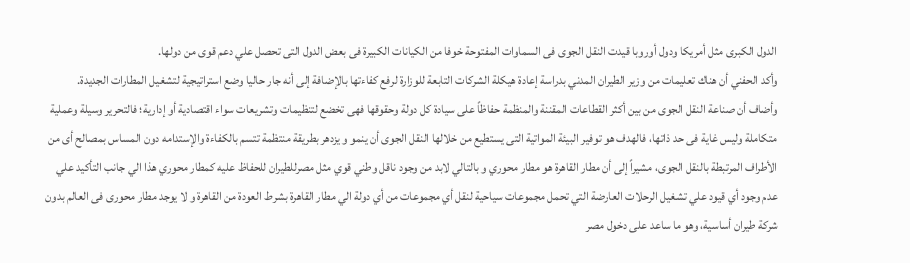الدول الكبرى مثل أمريكا ودول أوروبا قيدت النقل الجوى فى السماوات المفتوحة خوفا من الكيانات الكبيرة فى بعض الدول التى تحصل علي دعم قوى من دولها.
وأكد الحفني أن هناك تعليمات من وزير الطيران المدني بدراسة إعادة هيكلة الشركات التابعة للوزارة لرفع كفاءتها بالإضافة إلى أنه جار حاليا وضع استراتيجية لتشغيل المطارات الجديدة.
وأضاف أن صناعة النقل الجوى من بين أكثر القطاعات المقننة والمنظمة حفاظاً على سيادة كل دولة وحقوقها فهى تخضع لتنظيمات وتشريعات سواء اقتصادية أو إدارية؛ فالتحرير وسيلة وعملية متكاملة وليس غاية فى حد ذاتها، فالهدف هو توفير البيئة المواتية التى يستطيع من خلالها النقل الجوى أن ينمو و يزدهر بطريقة منتظمة تتسم بالكفاءة والإستدامه دون المساس بمصالح أى من الأطراف المرتبطة بالنقل الجوى، مشيراً إلى أن مطار القاهرة هو مطار محوري و بالتالي لابد من وجود ناقل وطني قوي مثل مصرللطيران للحفاظ عليه كمطار محوري هذا الي جانب التأكيد علي عدم وجود أي قيود علي تشغيل الرحلات العارضة التي تحمل مجموعات سياحية لنقل أي مجموعات من أي دولة الي مطار القاهرة بشرط العودة من القاهرة و لا يوجد مطار محورى فى العالم بدون شركة طيران أساسية، وهو ما ساعد على دخول مصر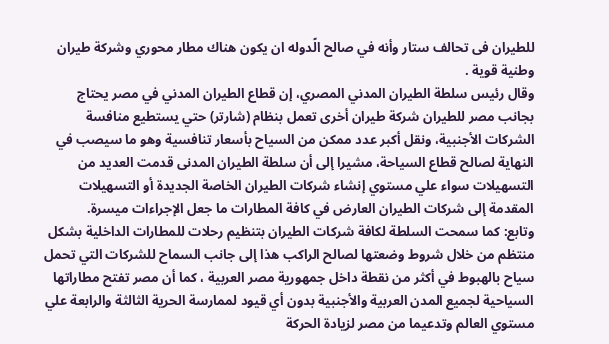للطيران فى تحالف ستار وأنه في صالح الًدوله ان يكون هناك مطار محوري وشركة طيران وطنية قوية .
وقال رئيس سلطة الطيران المدني المصري، إن قطاع الطيران المدني في مصر يحتاج بجانب مصر للطيران شركة طيران أخرى تعمل بنظام (شارتر) حتي يستطيع منافسة الشركات الأجنبية، ونقل أكبر عدد ممكن من السياح بأسعار تنافسية وهو ما سيصب في النهاية لصالح قطاع السياحة، مشيرا إلى أن سلطة الطيران المدنى قدمت العديد من التسهيلات سواء علي مستوي إنشاء شركات الطيران الخاصة الجديدة أو التسهيلات المقدمة إلى شركات الطيران العارض في كافة المطارات ما جعل الإجراءات ميسرة.
وتابع: كما سمحت السلطة لكافة شركات الطيران بتنظيم رحلات للمطارات الداخلية بشكل منتظم من خلال شروط وضعتها لصالح الراكب هذا إلى جانب السماح للشركات التي تحمل سياح بالهبوط في أكثر من نقطة داخل جمهورية مصر العربية ، كما أن مصر تفتح مطاراتها السياحية لجميع المدن العربية والأجنبية بدون أي قيود لممارسة الحرية الثالثة والرابعة علي مستوي العالم وتدعيما من مصر لزيادة الحركة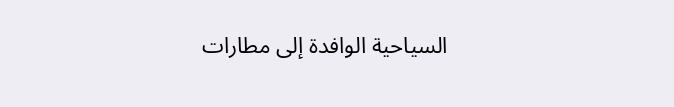السياحية الوافدة إلى مطارات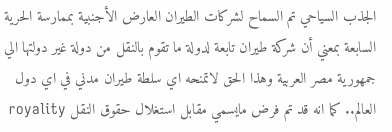الجذب السياحي تم السماح لشركات الطيران العارض الأجنبية بممارسة الحرية السابعة بمعني أن شركة طيران تابعة لدولة ما تقوم بالنقل من دولة غير دولتها الي جمهورية مصر العربية وهذا الحق لاتمنحه اي سلطة طيران مدني في اي دول العالم.. كما انه قد تم فرض مايسمي مقابل استغلال حقوق النقل royality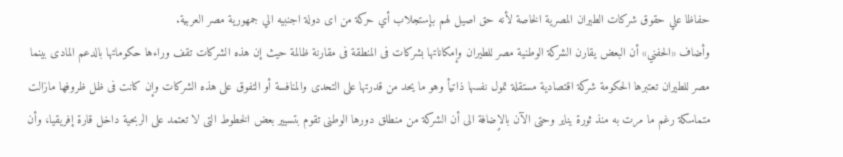حفاظا علي حقوق شركات الطيران المصرية الخاصة لأنه حق اصيل لهم بإستجلاب أي حركة من اى دولة اجنبيه الي جمهورية مصر العربية.
وأضاف «الحفني» أن البعض يقارن الشركة الوطنية مصر للطيران وإمكاناتها بشركات فى المنطقة فى مقارنة ظالمة حيث إن هذه الشركات تقف وراءها حكوماتها بالدعم المادى بينما مصر للطيران تعتبرها الحكومة شركة اقتصادية مستقلة تمول نفسها ذاتيأ وهو ما يحد من قدرتها على التحدى والمنافسة أو التفوق على هذه الشركات وإن كانت فى ظل ظروفها مازالت متماسكة رغم ما مرت به منذ ثورة يناير وحتى الآن بالاٍضافة الى أن الشركة من منطلق دورها الوطنى تقوم بتسيير بعض الخطوط التى لا تعتمد على الربحية داخل قارة إفريقيا، وأن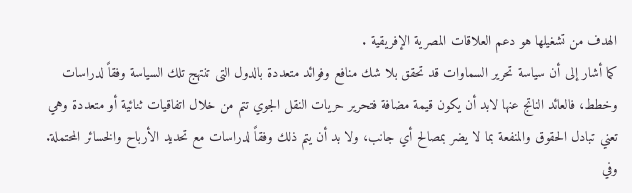الهدف من تشغيلها هو دعم العلاقات المصرية الإفريقية .
كما أشار إلى أن سياسة تحرير السماوات قد تحقق بلا شك منافع وفوائد متعددة بالدول التى تنتهج تلك السياسة وفقاً لدراسات وخطط، فالعائد الناتج عنها لابد أن يكون قيمة مضافة فتحرير حريات النقل الجوي تتم من خلال اتفاقيات ثنائية أو متعددة وهي تعني تبادل الحقوق والمنفعة بما لا يضر بمصالح أي جانب، ولا بد أن يتم ذلك وفقاً لدراسات مع تحديد الأرباح والخسائر المحتملة.
وفي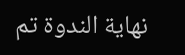نهاية الندوة تم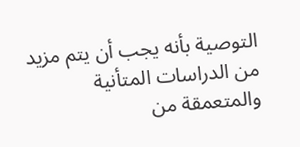التوصية بأنه يجب أن يتم مزيد من الدراسات المتأنية والمتعمقة من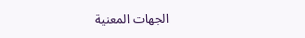الجهات المعنية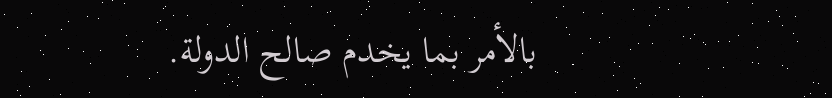بالأمر بما يخدم صالح الدولة.